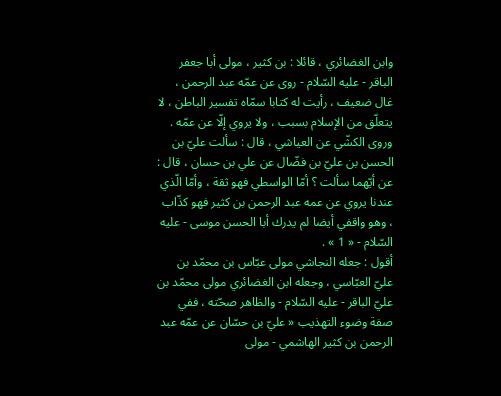وابن الغضائري ، قائلا : بن كثير ، مولى أبا جعفر الباقر - عليه السّلام - روى عن عمّه عبد الرحمن ، غال ضعيف ، رأيت له كتابا سمّاه تفسير الباطن ، لا يتعلّق من الإسلام بسبب ، ولا يروي إلّا عن عمّه .
وروى الكشّي عن العياشي ، قال : سألت عليّ بن الحسن بن عليّ بن فضّال عن علي بن حسان ، قال : عن أيّهما سألت ؟ أمّا الواسطي فهو ثقة ، وأمّا الّذي عندنا يروي عن عمه عبد الرحمن بن كثير فهو كذّاب ، وهو واقفي أيضا لم يدرك أبا الحسن موسى - عليه السّلام - « 1 » .
أقول : جعله النجاشي مولى عبّاس بن محمّد بن عليّ العبّاسي ، وجعله ابن الغضائري مولى محمّد بن عليّ الباقر - عليه السّلام - والظاهر صحّته ، ففي صفة وضوء التهذيب « عليّ بن حسّان عن عمّه عبد الرحمن بن كثير الهاشمي - مولى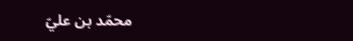محمّد بن عليّ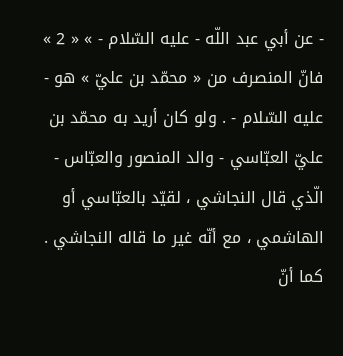- عن أبي عبد اللّه - عليه السّلام - » « 2 » فانّ المنصرف من « محمّد بن عليّ » هو - عليه السّلام - . ولو كان أريد به محمّد بن عليّ العبّاسي - والد المنصور والعبّاس - الّذي قال النجاشي ، لقيّد بالعبّاسي أو الهاشمي ، مع أنّه غير ما قاله النجاشي .
كما أنّ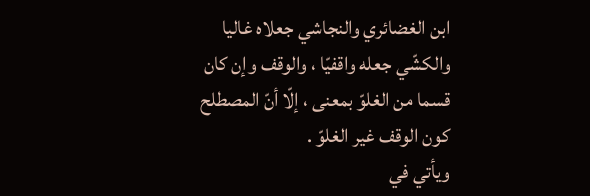ابن الغضائري والنجاشي جعلاه غاليا والكشّي جعله واقفيّا ، والوقف وإن كان قسما من الغلوّ بمعنى ، إلّا أنّ المصطلح كون الوقف غير الغلوّ .
ويأتي في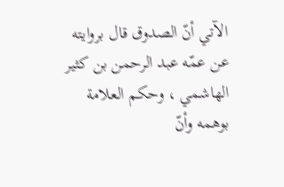الآتي أنّ الصدوق قال بروايته عن عمّه عبد الرحمن بن كثير الهاشمي ، وحكم العلامة بوهمه وأنّ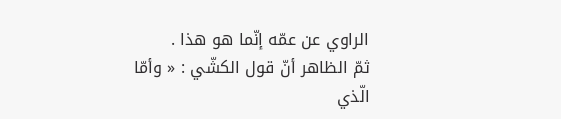الراوي عن عمّه إنّما هو هذا .
ثمّ الظاهر أنّ قول الكشّي : « وأمّا الّذي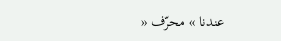عندنا » محرّف «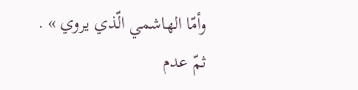وأمّا الهاشمي الّذي يروي » .
ثمّ عدم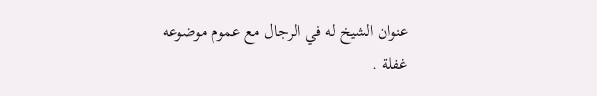عنوان الشيخ له في الرجال مع عموم موضوعه غفلة .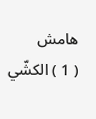هامش
( 1 ) الكشّي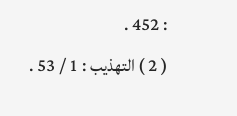: 452 .
( 2 ) التهذيب : 1 / 53 .